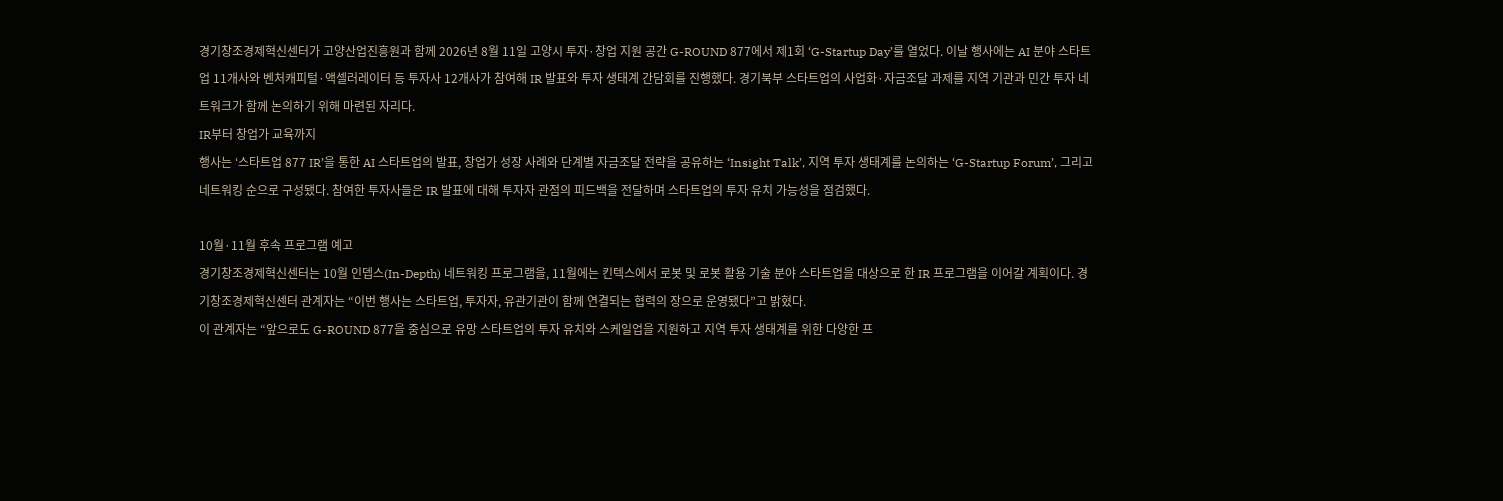경기창조경제혁신센터가 고양산업진흥원과 함께 2026년 8월 11일 고양시 투자·창업 지원 공간 G-ROUND 877에서 제1회 ‘G-Startup Day’를 열었다. 이날 행사에는 AI 분야 스타트업 11개사와 벤처캐피털·액셀러레이터 등 투자사 12개사가 참여해 IR 발표와 투자 생태계 간담회를 진행했다. 경기북부 스타트업의 사업화·자금조달 과제를 지역 기관과 민간 투자 네트워크가 함께 논의하기 위해 마련된 자리다.
IR부터 창업가 교육까지
행사는 ‘스타트업 877 IR’을 통한 AI 스타트업의 발표, 창업가 성장 사례와 단계별 자금조달 전략을 공유하는 ‘Insight Talk’, 지역 투자 생태계를 논의하는 ‘G-Startup Forum’, 그리고 네트워킹 순으로 구성됐다. 참여한 투자사들은 IR 발표에 대해 투자자 관점의 피드백을 전달하며 스타트업의 투자 유치 가능성을 점검했다.

10월·11월 후속 프로그램 예고
경기창조경제혁신센터는 10월 인뎁스(In-Depth) 네트워킹 프로그램을, 11월에는 킨텍스에서 로봇 및 로봇 활용 기술 분야 스타트업을 대상으로 한 IR 프로그램을 이어갈 계획이다. 경기창조경제혁신센터 관계자는 “이번 행사는 스타트업, 투자자, 유관기관이 함께 연결되는 협력의 장으로 운영됐다”고 밝혔다.
이 관계자는 “앞으로도 G-ROUND 877을 중심으로 유망 스타트업의 투자 유치와 스케일업을 지원하고 지역 투자 생태계를 위한 다양한 프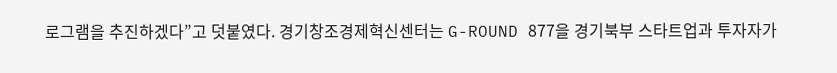로그램을 추진하겠다”고 덧붙였다. 경기창조경제혁신센터는 G-ROUND 877을 경기북부 스타트업과 투자자가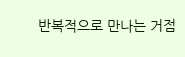반복적으로 만나는 거점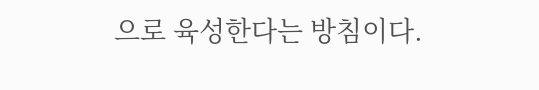으로 육성한다는 방침이다.